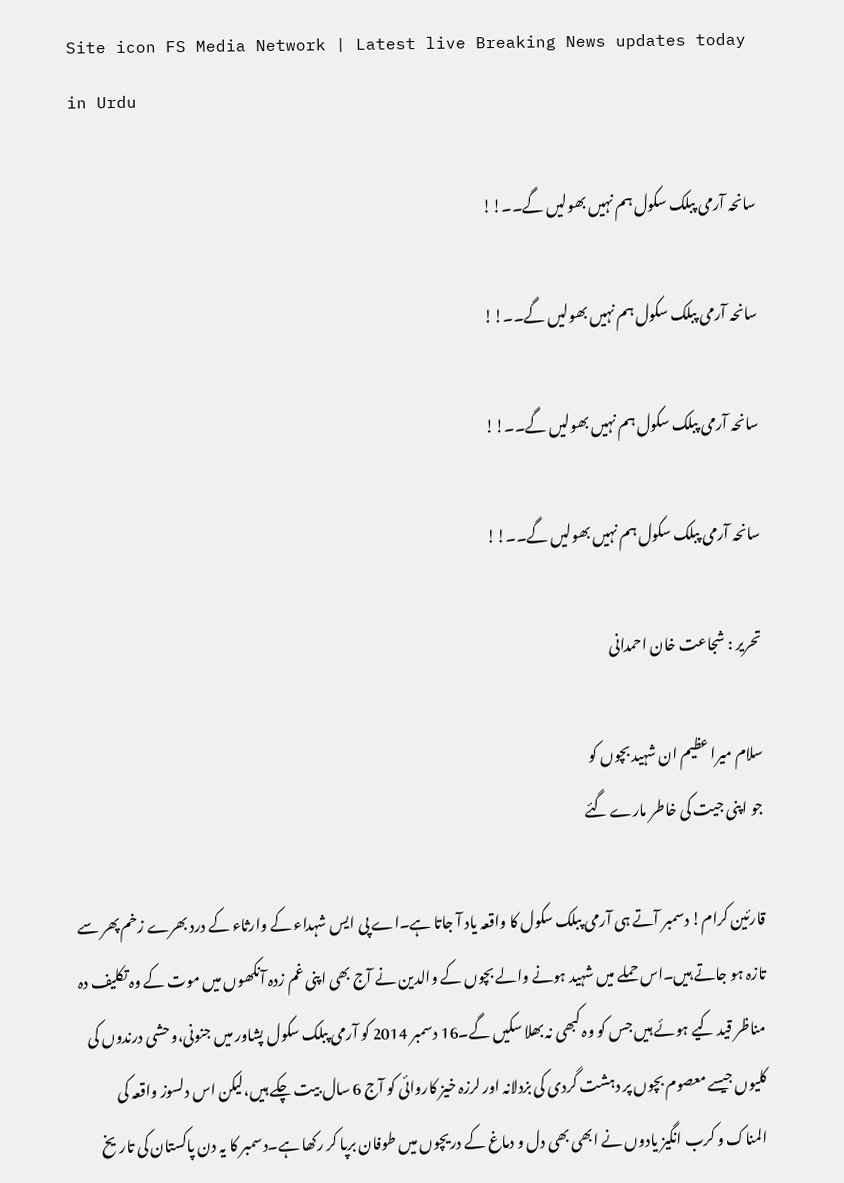Site icon FS Media Network | Latest live Breaking News updates today in Urdu

سانحہ آرمی پبلک سکول ہم نہیں بھولیں گے۔۔!!

سانحہ آرمی پبلک سکول ہم نہیں بھولیں گے۔۔!!

سانحہ آرمی پبلک سکول ہم نہیں بھولیں گے۔۔!!

سانحہ آرمی پبلک سکول ہم نہیں بھولیں گے۔۔!!

تحریر : شجاعت خان احمدانی

سلام میرا عظیم ان شہید بچوں کو
جو اپنی جیت کی خاطر مارے گئے

قارئین کرام! دسمبر آتے ہی آرمی پبلک سکول کا واقعہ یاد آ جاتا ہے۔اے پی ایس شہداء کے وارثاء کے درد بھرے زخم پھر سے تازہ ہو جاتے ہیں۔اس حملے میں شہید ہونے والے بچوں کے والدین نے آج بھی اپنی غم زدہ آنکھوں میں موت کے وہ تکلیف دہ مناظر قید کیے ہوئے ہیں جس کو وہ کبھی نہ بھلا سکیں گے۔16 دسمبر 2014 کو آرمی پبلک سکول پشاور میں جنونی،وحشی درندوں کی کلیوں جیسے معصوم بچوں پر دہشت گردی کی بزدلانہ اور لرزہ خیز کاروائی کو آج 6 سال بیت چکے ہیں،لیکن اس دلسوز واقعہ کی المناک و کرب انگیز یادوں نے ابھی بھی دل و دماغ کے دریچوں میں طوفان برپا کر رکھا ہے۔دسمبر کا یہ دن پاکستان کی تاریخ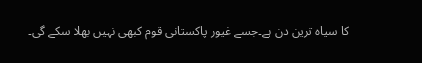کا سیاہ ترین دن ہے۔جسے غیور پاکستانی قوم کبھی نہیں بھلا سکے گی۔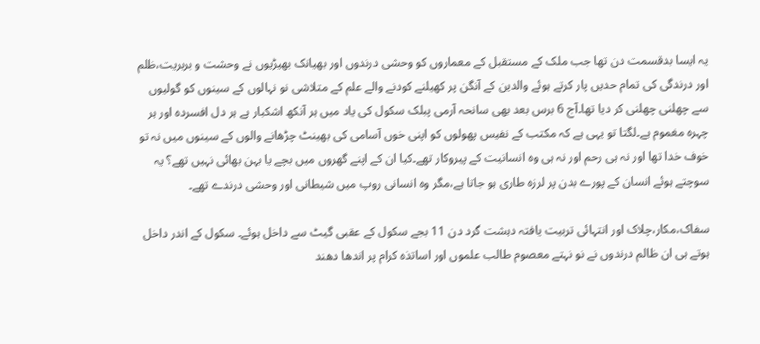یہ ایسا بدقسمت دن تھا جب ملک کے مستقبل کے معماروں کو وحشی درندوں اور بھیانک بھیڑیوں نے وحشت و بربریت،ظلم اور درندگی کی تمام حدیں پار کرتے ہوئے والدین کے آنگن پر کھیلنے کودنے والے علم کے متلاشی نو نہالوں کے سینوں کو گولیوں سے چھلنی چھلنی کر دیا تھا۔آج 6 برس بعد بھی سانحہ آرمی پبلک سکول کی یاد میں ہر آنکھ اشکبار ہے ہر دل افسردہ اور ہر چہرہ مغموم ہے۔لگتا تو یہی ہے کہ مکتب کے نفیس پھولوں کو اپنی خوں آسامی کی بھینٹ چڑھانے والوں کے سینوں میں نہ تو خوف خدا تھا اور نہ ہی رحم اور نہ ہی وہ انسانیت کے پیروکار تھے۔کیا ان کے اپنے گھروں میں بچے یا بہن بھائی نہیں تھے؟ یہ سوچتے ہوئے انسان کے پورے بدن پر لرزہ طاری ہو جاتا ہے،مگر وہ انسانی روپ میں شیطانی اور وحشی درندے تھے۔

سفاک،مکار،چلاک اور انتہائی تربیت یافتہ دہشت گرد دن 11 بجے سکول کے عقبی گیٹ سے داخل ہوئے۔ سکول کے اندر داخل ہوتے ہی ان ظالم درندوں نے نو نہتے معصوم طالب علموں اور اساتذہ کرام پر اندھا دھند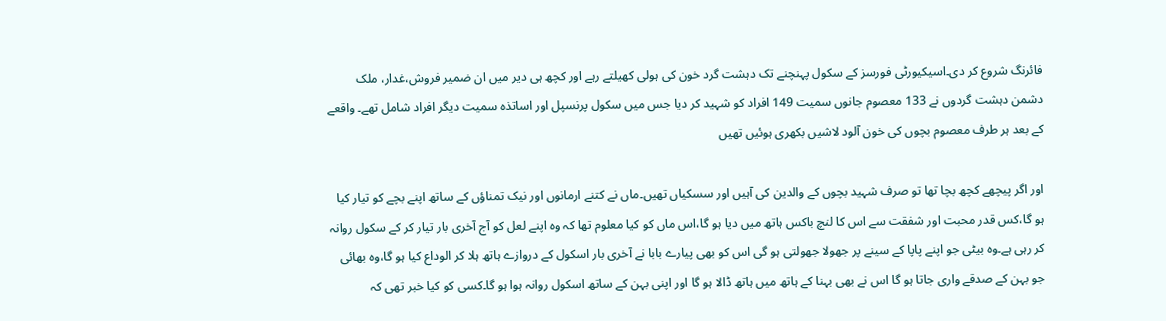فائرنگ شروع کر دی۔اسیکیورٹی فورسز کے سکول پہنچنے تک دہشت گرد خون کی ہولی کھیلتے رہے اور کچھ ہی دیر میں ان ضمیر فروش،غدار، ملک دشمن دہشت گردوں نے 133 معصوم جانوں سمیت 149 افراد کو شہید کر دیا جس میں سکول پرنسپل اور اساتذہ سمیت دیگر افراد شامل تھے۔ واقعے کے بعد ہر طرف معصوم بچوں کی خون آلود لاشیں بکھری ہوئیں تھیں

اور اگر پیچھے کچھ بچا تھا تو صرف شہید بچوں کے والدین کی آہیں اور سسکیاں تھیں۔ماں نے کتنے ارمانوں اور نیک تمناؤں کے ساتھ اپنے بچے کو تیار کیا ہو گا،کس قدر محبت اور شفقت سے اس کا لنچ باکس ہاتھ میں دیا ہو گا،اس ماں کو کیا معلوم تھا کہ وہ اپنے لعل کو آج آخری بار تیار کر کے سکول روانہ کر رہی ہے۔وہ بیٹی جو اپنے پاپا کے سینے پر جھولا جھولتی ہو گی اس کو بھی پیارے بابا نے آخری بار اسکول کے دروازے ہاتھ ہلا کر الوداع کیا ہو گا،وہ بھائی جو بہن کے صدقے واری جاتا ہو گا اس نے بھی بہنا کے ہاتھ میں ہاتھ ڈالا ہو گا اور اپنی بہن کے ساتھ اسکول روانہ ہوا ہو گا۔کسی کو کیا خبر تھی کہ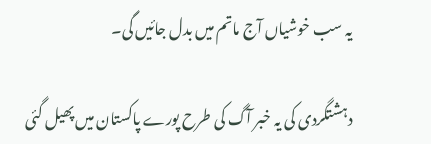یہ سب خوشیاں آج ماتم میں بدل جائیں گی۔

دہشتگردی کی یہ خبر آگ کی طرح پورے پاکستان میں پھیل گئی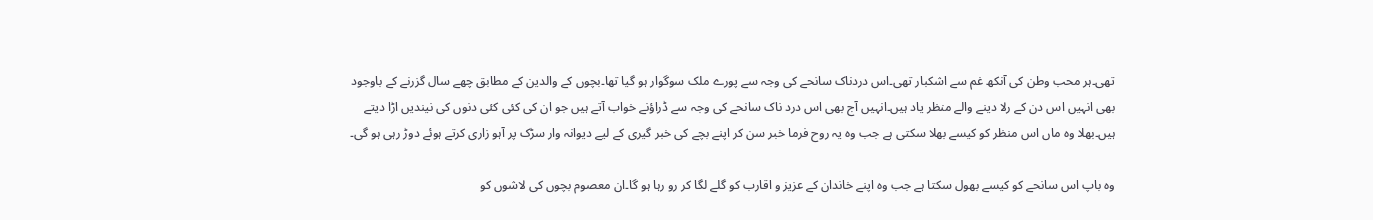تھی۔ہر محب وطن کی آنکھ غم سے اشکبار تھی۔اس دردناک سانحے کی وجہ سے پورے ملک سوگوار ہو گیا تھا۔بچوں کے والدین کے مطابق چھے سال گزرنے کے باوجود بھی انہیں اس دن کے رلا دینے والے منظر یاد ہیں۔انہیں آج بھی اس درد ناک سانحے کی وجہ سے ڈراؤنے خواب آتے ہیں جو ان کی کئی کئی دنوں کی نیندیں اڑا دیتے ہیں۔بھلا وہ ماں اس منظر کو کیسے بھلا سکتی ہے جب وہ یہ روح فرما خبر سن کر اپنے بچے کی خبر گیری کے لیے دیوانہ وار سڑک پر آہو زاری کرتے ہوئے دوڑ رہی ہو گی۔

وہ باپ اس سانحے کو کیسے بھول سکتا ہے جب وہ اپنے خاندان کے عزیز و اقارب کو گلے لگا کر رو رہا ہو گا۔ان معصوم بچوں کی لاشوں کو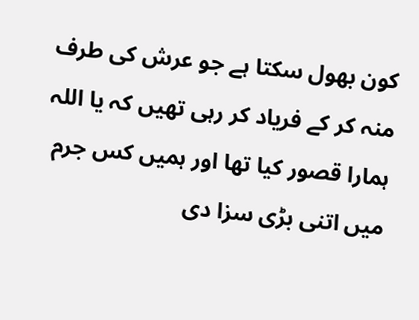کون بھول سکتا ہے جو عرش کی طرف منہ کر کے فریاد کر رہی تھیں کہ یا اللہ ہمارا قصور کیا تھا اور ہمیں کس جرم میں اتنی بڑی سزا دی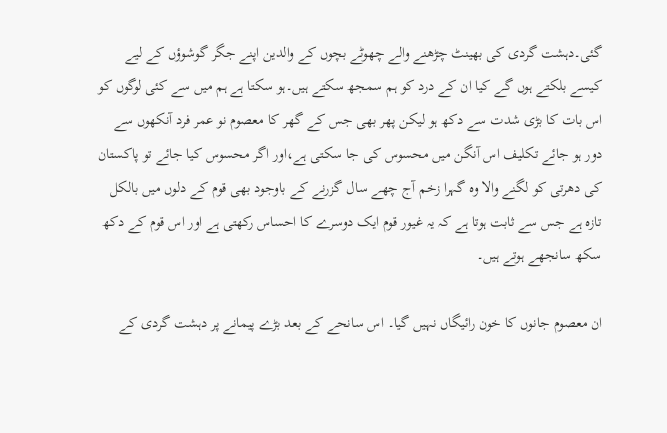گئی۔دہشت گردی کی بھینٹ چڑھنے والے چھوٹے بچوں کے والدین اپنے جگر گوشوؤں کے لیے کیسے بلکتے ہوں گے کیا ان کے درد کو ہم سمجھ سکتے ہیں۔ہو سکتا ہے ہم میں سے کئی لوگوں کو اس بات کا بڑی شدت سے دکھ ہو لیکن پھر بھی جس کے گھر کا معصوم نو عمر فرد آنکھوں سے دور ہو جائے تکلیف اس آنگن میں محسوس کی جا سکتی ہے،اور اگر محسوس کیا جائے تو پاکستان کی دھرتی کو لگنے والا وہ گہرا زخم آج چھے سال گزرنے کے باوجود بھی قوم کے دلوں میں بالکل تازہ ہے جس سے ثابت ہوتا ہے کہ یہ غیور قوم ایک دوسرے کا احساس رکھتی ہے اور اس قوم کے دکھ سکھ سانجھے ہوتے ہیں۔

ان معصوم جانوں کا خون رائیگاں نہیں گیا۔ اس سانحے کے بعد بڑے پیمانے پر دہشت گردی کے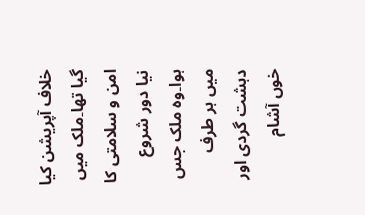خلاف آپریشن کیا گیا تھا۔ملک میں امن و سلامتی کا نیا دور شروع ہوا۔وہ ملک جس میں ہر طرف دہشت گردی اور خوں آشام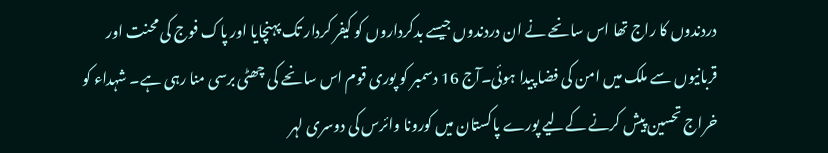دردندوں کا راج تھا اس سانحے نے ان دردندوں جیسے بدکرداروں کو کیفر کردار تک پہنچایا اور پاک فوج کی محنت اور قربانیوں سے ملک میں امن کی فضا پیدا ہوئی۔آج 16 دسمبر کو پوری قوم اس سانحے کی چھٹی برسی منا رہی ہے۔ شہداء کو خراج تحسین پیش کرنے کےلیے پورے پاکستان میں کورونا وائرس کی دوسری لہر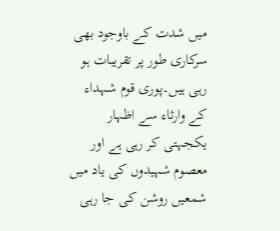میں شدت کے باوجود بھی سرکاری طور پر تقریبات ہو رہی ہیں۔پوری قوم شہداء کے وارثاء سے اظہار یکجہتی کر رہی ہے اور معصوم شہیدوں کی یاد میں شمعیں روشن کی جا رہی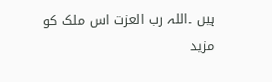ہیں ۔اللہ رب العزت اس ملک کو مزید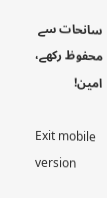سانحات سے محفوظ رکھے، امین!

Exit mobile version